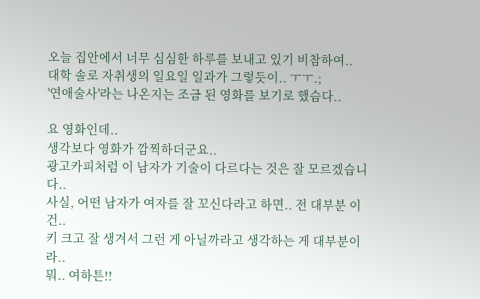오늘 집안에서 너무 심심한 하루를 보내고 있기 비참하여..
대학 솔로 자취생의 일요일 일과가 그렇듯이.. ㅜㅜ.;
'연애술사'라는 나온지는 조금 된 영화를 보기로 했슴다..

요 영화인데..
생각보다 영화가 깜찍하더군요..
광고카피처럼 이 남자가 기술이 다르다는 것은 잘 모르겠습니다..
사실, 어떤 남자가 여자를 잘 꼬신다라고 하면.. 전 대부분 이건..
키 크고 잘 생겨서 그런 게 아닐까라고 생각하는 게 대부분이라..
뭐.. 여하튼!!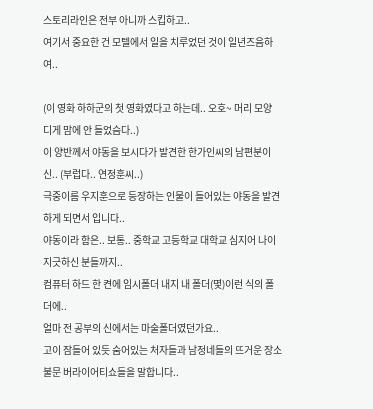스토리라인은 전부 아니까 스킵하고..
여기서 중요한 건 모텔에서 일을 치루었던 것이 일년즈음하여..

(이 영화 하하군의 첫 영화였다고 하는데.. 오호~ 머리 모양 디게 맘에 안 들었슴다..)
이 양반께서 야동을 보시다가 발견한 한가인씨의 남편분이신.. (부럽다.. 연정훈씨..)
극중이름 우지훈으로 등장하는 인물이 들어있는 야동을 발견하게 되면서 입니다..
야동이라 함은.. 보통.. 중학교 고등학교 대학교 심지어 나이 지긋하신 분들까지..
컴퓨터 하드 한 켠에 임시폴더 내지 내 폴더(몇)이런 식의 폴더에..
얼마 전 공부의 신에서는 마술폴더였던가요..
고이 잠들어 있듯 숨어있는 처자들과 남정네들의 뜨거운 장소불문 버라이어티쇼들을 말합니다..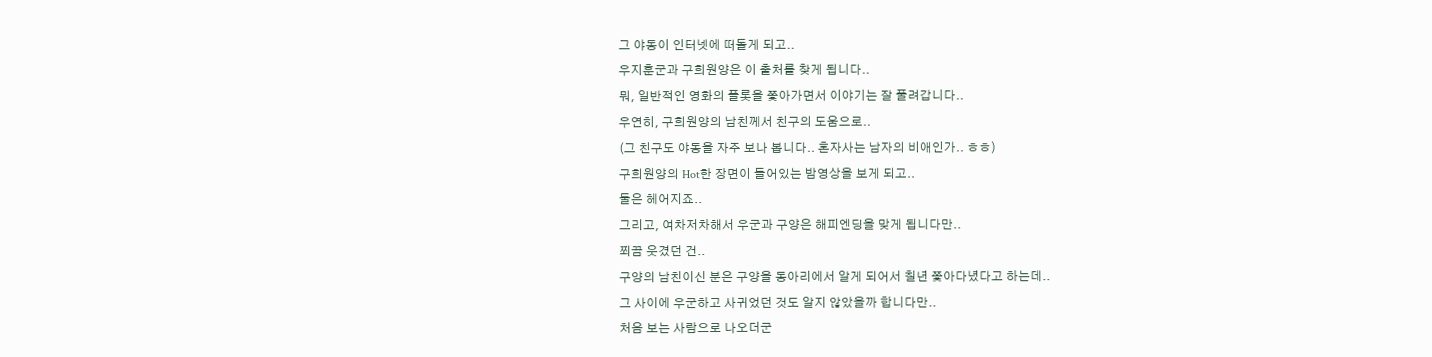그 야동이 인터넷에 떠돌게 되고..
우지훈군과 구희원양은 이 출처를 찾게 됩니다..
뭐, 일반적인 영화의 플롯을 쫓아가면서 이야기는 잘 풀려갑니다..
우연히, 구희원양의 남친께서 친구의 도움으로..
(그 친구도 야동을 자주 보나 봅니다.. 혼자사는 남자의 비애인가.. ㅎㅎ)
구희원양의 Hot한 장면이 들어있는 밤영상을 보게 되고..
둘은 헤어지죠..
그리고, 여차저차해서 우군과 구양은 해피엔딩을 맞게 됩니다만..
쬐끔 웃겼던 건..
구양의 남친이신 분은 구양을 동아리에서 알게 되어서 칠년 쫓아다녔다고 하는데..
그 사이에 우군하고 사귀었던 것도 알지 않았을까 합니다만..
처음 보는 사람으로 나오더군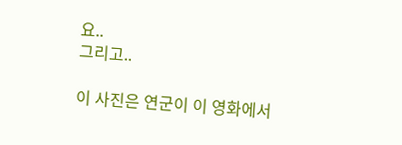요..
그리고..

이 사진은 연군이 이 영화에서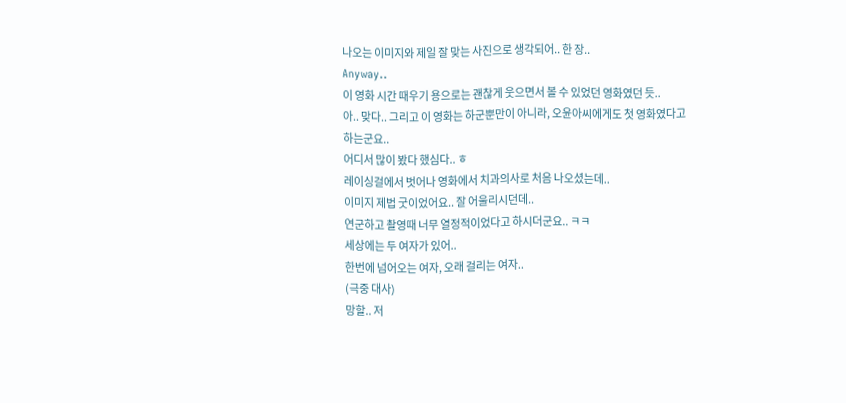나오는 이미지와 제일 잘 맞는 사진으로 생각되어.. 한 장..
Anyway..
이 영화 시간 때우기 용으로는 괜찮게 웃으면서 볼 수 있었던 영화였던 듯..
아.. 맞다.. 그리고 이 영화는 하군뿐만이 아니라, 오윤아씨에게도 첫 영화였다고 하는군요..
어디서 많이 봤다 했심다.. ㅎ
레이싱걸에서 벗어나 영화에서 치과의사로 처음 나오셨는데..
이미지 제법 굿이었어요.. 잘 어울리시던데..
연군하고 촬영때 너무 열정적이었다고 하시더군요.. ㅋㅋ
세상에는 두 여자가 있어..
한번에 넘어오는 여자, 오래 걸리는 여자..
(극중 대사)
망할.. 저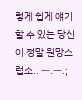렇게 쉽게 얘기할 수 있는 당신이 정말 원망스럽소.. ㅡ.ㅡ.;